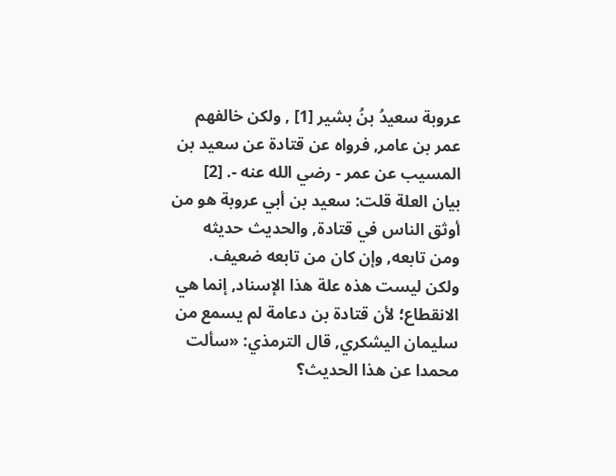عروبة سعيدُ بنُ بشير [1] , ولكن خالفهم عمر بن عامر, فرواه عن قتادة عن سعيد بن المسيب عن عمر - رضي الله عنه -. [2]
بيان العلة قلت: سعيد بن أبي عروبة هو من أوثق الناس في قتادة, والحديث حديثه ومن تابعه, وإن كان من تابعه ضعيف.
ولكن ليست هذه علة هذا الإسناد, إنما هي الانقطاع؛ لأن قتادة بن دعامة لم يسمع من سليمان اليشكري, قال الترمذي: «سألت محمدا عن هذا الحديث؟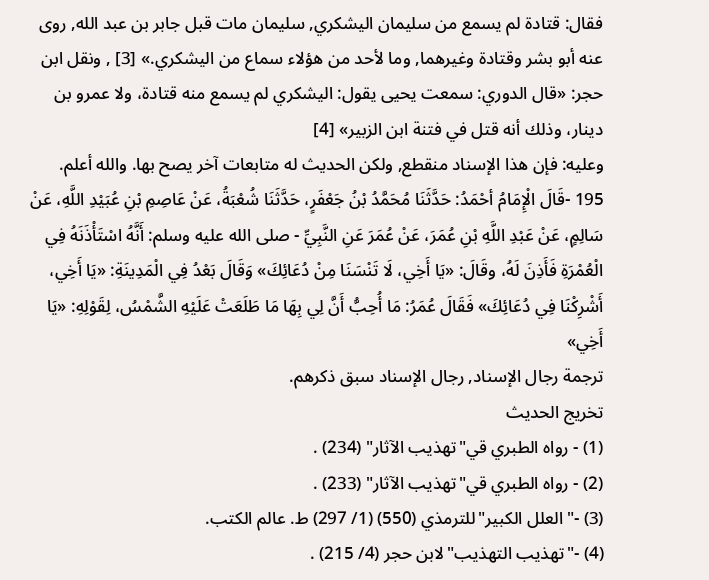فقال: قتادة لم يسمع من سليمان اليشكري, سليمان مات قبل جابر بن عبد الله, روى عنه أبو بشر وقتادة وغيرهما, وما لأحد من هؤلاء سماع من اليشكري.» [3] , ونقل ابن حجر: «قال الدوري: سمعت يحيى يقول: اليشكري لم يسمع منه قتادة، ولا عمرو بن دينار، وذلك أنه قتل في فتنة ابن الزبير» [4]
وعليه: فإن هذا الإسناد منقطع, ولكن الحديث له متابعات آخر يصح بها. والله أعلم.
195 -قَالَ الْإِمَامُ أحْمَدُ: حَدَّثَنَا مُحَمَّدُ بْنُ جَعْفَرٍ، حَدَّثَنَا شُعْبَةُ، عَنْ عَاصِمِ بْنِ عُبَيْدِ اللَّهِ، عَنْ سَالِمٍ، عَنْ عَبْدِ اللَّهِ بْنِ عُمَرَ، عَنْ عُمَرَ عَنِ النَّبِيِّ - صلى الله عليه وسلم: أَنَّهُ اسْتَأْذَنَهُ فِي الْعُمْرَةِ فَأَذِنَ لَهُ، وقَالَ: «يَا أَخِي، لَا تَنْسَنَا مِنْ دُعَائِكَ» وَقَالَ بَعْدُ فِي الْمَدِينَةِ: «يَا أَخِي، أَشْرِكْنَا فِي دُعَائِكَ» فَقَالَ عُمَرُ: مَا أُحِبُّ أَنَّ لِي بِهَا مَا طَلَعَتْ عَلَيْهِ الشَّمْسُ، لِقَوْلِهِ: «يَا أَخِي»
ترجمة رجال الإسناد, رجال الإسناد سبق ذكرهم.
تخريج الحديث
(1) - رواه الطبري قي"تهذيب الآثار" (234) .
(2) - رواه الطبري قي"تهذيب الآثار" (233) .
(3) -"العلل الكبير"للترمذي (550) (1/ 297) ط. عالم الكتب.
(4) -"تهذيب التهذيب"لابن حجر (4/ 215) .